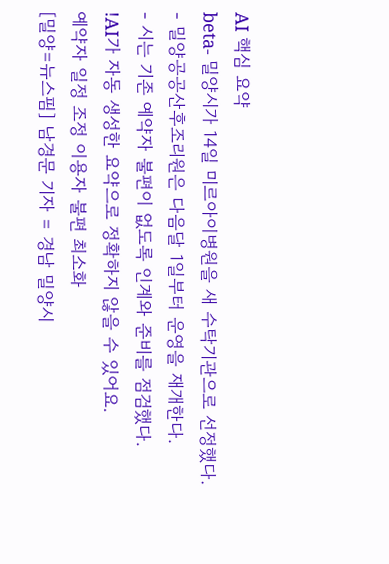AI 핵심 요약
beta- 밀양시가 14일 미르아이병원을 새 수탁기관으로 선정했다.
- 밀양공공산후조리원은 다음달 1일부터 운영을 재개한다.
- 시는 기존 예약자 불편이 없도록 인계와 준비를 점검했다.
!AI가 자동 생성한 요약으로 정확하지 않을 수 있어요.
예약자 일정 조정 이용자 불편 최소화
[밀양=뉴스핌] 남경문 기자 = 경남 밀양시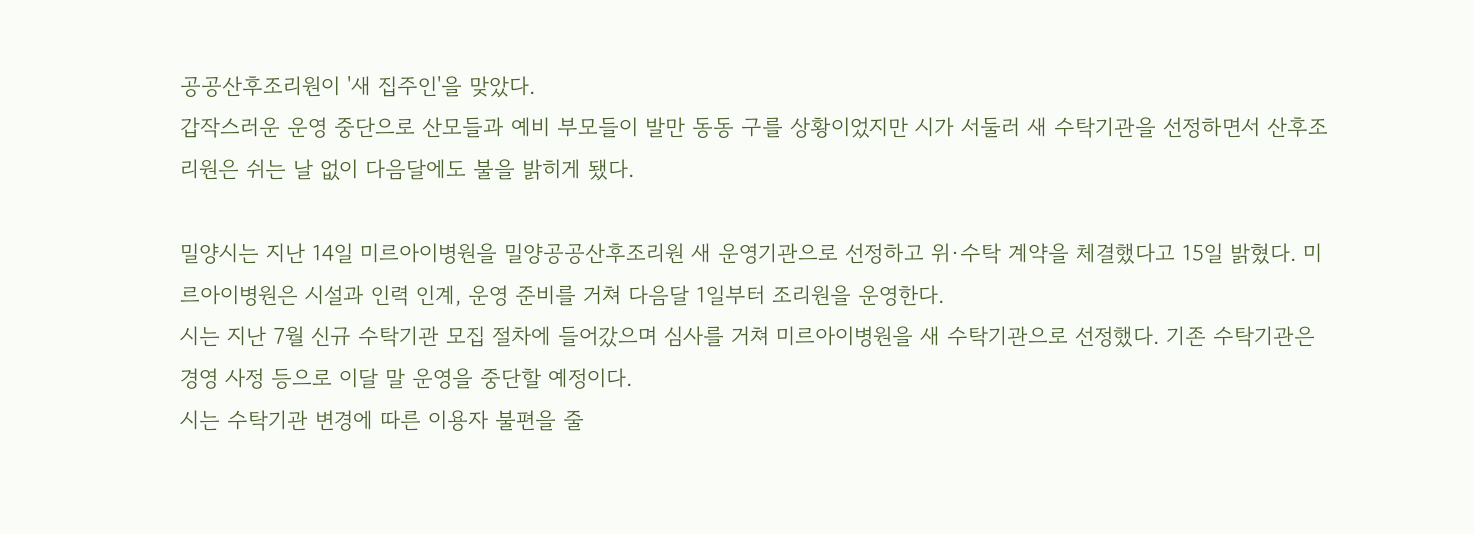공공산후조리원이 '새 집주인'을 맞았다.
갑작스러운 운영 중단으로 산모들과 예비 부모들이 발만 동동 구를 상황이었지만 시가 서둘러 새 수탁기관을 선정하면서 산후조리원은 쉬는 날 없이 다음달에도 불을 밝히게 됐다.

밀양시는 지난 14일 미르아이병원을 밀양공공산후조리원 새 운영기관으로 선정하고 위·수탁 계약을 체결했다고 15일 밝혔다. 미르아이병원은 시설과 인력 인계, 운영 준비를 거쳐 다음달 1일부터 조리원을 운영한다.
시는 지난 7월 신규 수탁기관 모집 절차에 들어갔으며 심사를 거쳐 미르아이병원을 새 수탁기관으로 선정했다. 기존 수탁기관은 경영 사정 등으로 이달 말 운영을 중단할 예정이다.
시는 수탁기관 변경에 따른 이용자 불편을 줄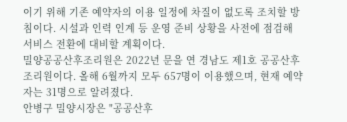이기 위해 기존 예약자의 이용 일정에 차질이 없도록 조치할 방침이다. 시설과 인력 인계 등 운영 준비 상황을 사전에 점검해 서비스 전환에 대비할 계획이다.
밀양공공산후조리원은 2022년 문을 연 경남도 제1호 공공산후조리원이다. 올해 6월까지 모두 657명이 이용했으며, 현재 예약자는 31명으로 알려졌다.
안병구 밀양시장은 "공공산후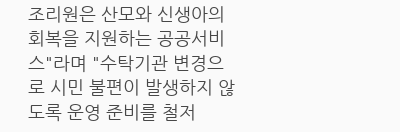조리원은 산모와 신생아의 회복을 지원하는 공공서비스"라며 "수탁기관 변경으로 시민 불편이 발생하지 않도록 운영 준비를 철저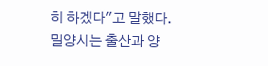히 하겠다"고 말했다.
밀양시는 출산과 양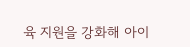육 지원을 강화해 아이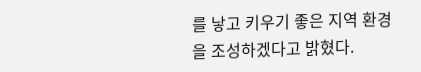를 낳고 키우기 좋은 지역 환경을 조성하겠다고 밝혔다.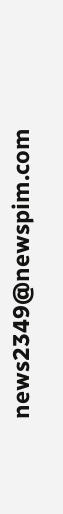news2349@newspim.com